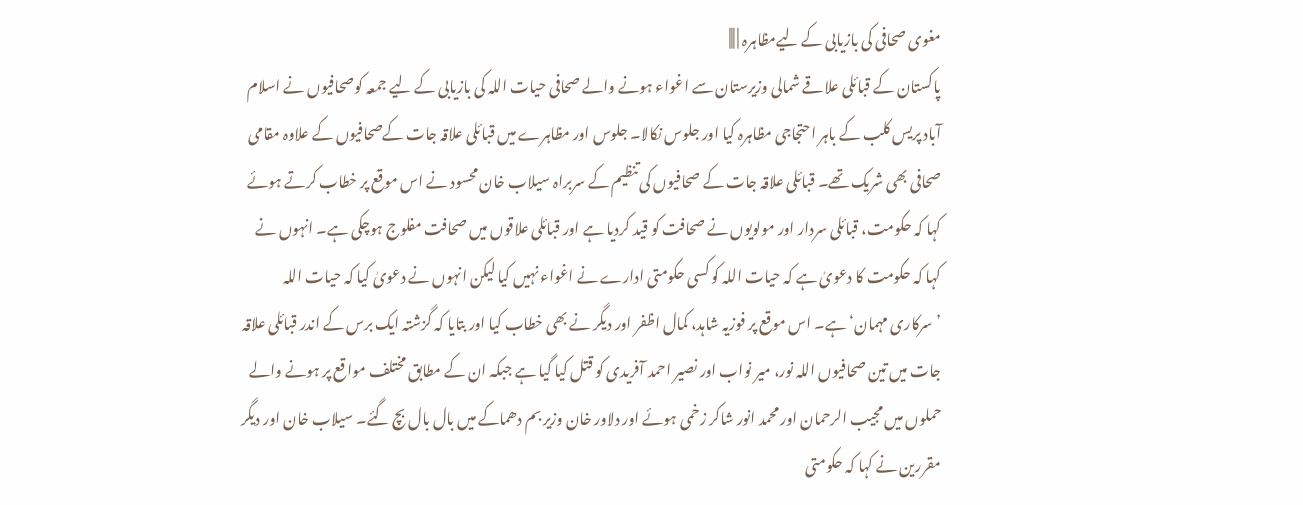مغوی صحافی کی بازیابی کے لیےمظاہرہ | |||
پاکستان کے قبائلی علاقے شمالی وزیرستان سے اغواء ہونے والے صحافی حیات اللہ کی بازیابی کے لیے جمعہ کوصحافیوں نے اسلام آباد پریس کلب کے باہر احتجاجی مظاہرہ کیا اور جلوس نکالا۔ جلوس اور مظاہرے میں قبائلی علاقہ جات کےصحافیوں کے علاوہ مقامی صحافی بھی شریک تھے۔ قبائلی علاقہ جات کے صحافیوں کی تنظیم کے سربراہ سیلاب خان محسود نے اس موقع پر خطاب کرتے ہوئے کہا کہ حکومت، قبائلی سردار اور مولویوں نے صحافت کو قید کردیا ہے اور قبائلی علاقوں میں صحافت مفلوج ہوچکی ہے۔ انہوں نے کہا کہ حکومت کا دعویٰ ہے کہ حیات اللہ کو کسی حکومتی ادارے نے اغواء نہیں کیا لیکن انہوں نے دعویٰ کیا کہ حیات اللہ ’سرکاری مہمان‘ ہے۔ اس موقع پر فوزیہ شاہد، کمال اظفر اور دیگر نے بھی خطاب کیا اور بتایا کہ گزشتہ ایک برس کے اندر قبائلی علاقہ جات میں تین صحافیوں اللہ نور، میر نواب اور نصیر احمد آفریدی کو قتل کیا گیا ہے جبکہ ان کے مطابق مختلف مواقع پر ہونے والے حملوں میں مجیب الرحمان اور محمد انور شاکر زخمی ہوئے اور دلاور خان وزیر بم دھماکے میں بال بال بچ گئے۔ سیلاب خان اور دیگر مقررین نے کہا کہ حکومتی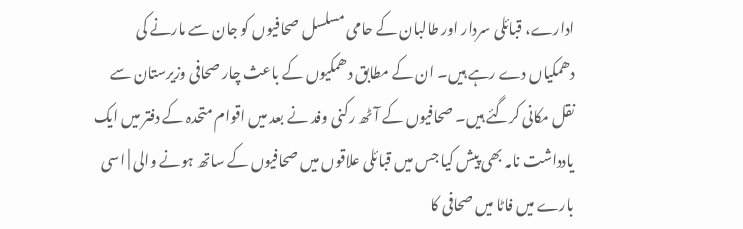ادارے، قبائلی سردار اور طالبان کے حامی مسلسل صحافیوں کو جان سے مارنے کی دھمکیاں دے رہے ہیں۔ ان کے مطابق دھمکیوں کے باعث چار صحافی وزیرستان سے نقل مکانی کرگئے ہیں۔ صحافیوں کے آٹھ رکنی وفد نے بعد میں اقوام متحدہ کے دفتر میں ایک یادداشت نامہ بھی پیش کیا جس میں قبائلی علاقوں میں صحافیوں کے ساتھ ہونے والی | اسی بارے میں فاٹا میں صحافی کا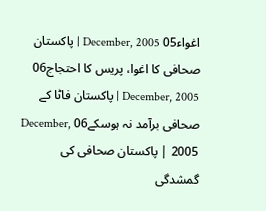اغواء05 December, 2005 | پاکستان صحافی کا اغوا، پریس کا احتجاج06 December, 2005 | پاکستان فاٹا کے صحافی برآمد نہ ہوسکے06 December, 2005 | پاکستان صحافی کی گمشدگی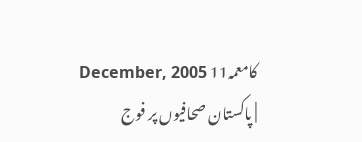کامعمہ11 December, 2005 | پاکستان صحافیوں پر فوج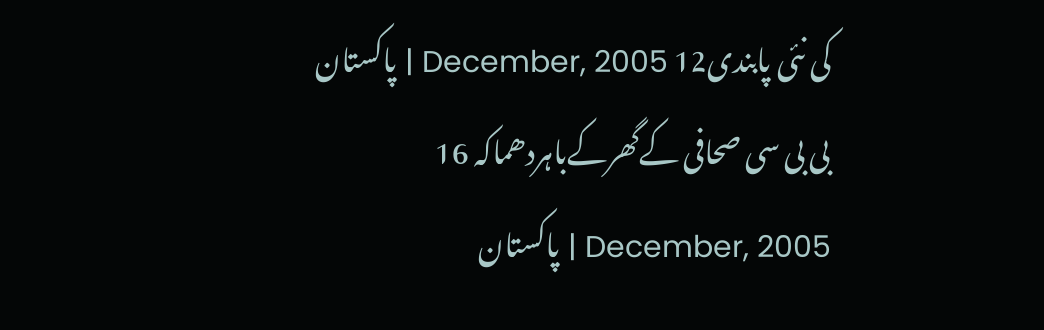کی نئی پابندی12 December, 2005 | پاکستان بی بی سی صحافی کےگھرکےباہردھماکہ 16 December, 2005 | پاکستان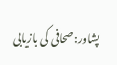پشاور:صحافی کی بازیابی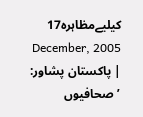کیلیےمظاہرہ17 December, 2005 | پاکستان پشاور: ’صحافیوں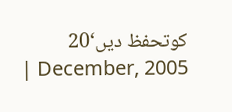کوتحفظ دیں‘20 December, 2005 |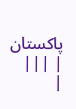پاکستان | |||
|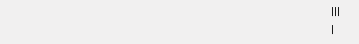|||
|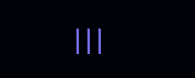|||